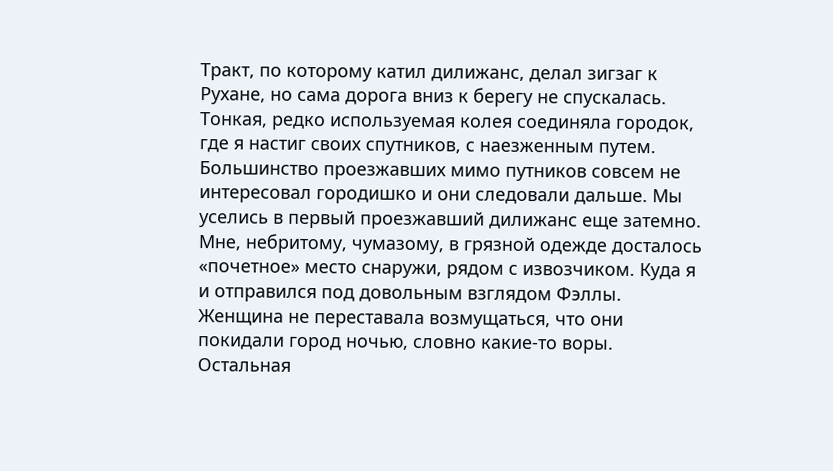Тракт, по которому катил дилижанс, делал зигзаг к Рухане, но сама дорога вниз к берегу не спускалась. Тонкая, редко используемая колея соединяла городок, где я настиг своих спутников, с наезженным путем. Большинство проезжавших мимо путников совсем не интересовал городишко и они следовали дальше. Мы уселись в первый проезжавший дилижанс еще затемно.
Мне, небритому, чумазому, в грязной одежде досталось «почетное» место снаружи, рядом с извозчиком. Куда я и отправился под довольным взглядом Фэллы. Женщина не переставала возмущаться, что они покидали город ночью, словно какие-то воры. Остальная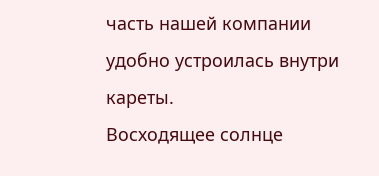часть нашей компании удобно устроилась внутри кареты.
Восходящее солнце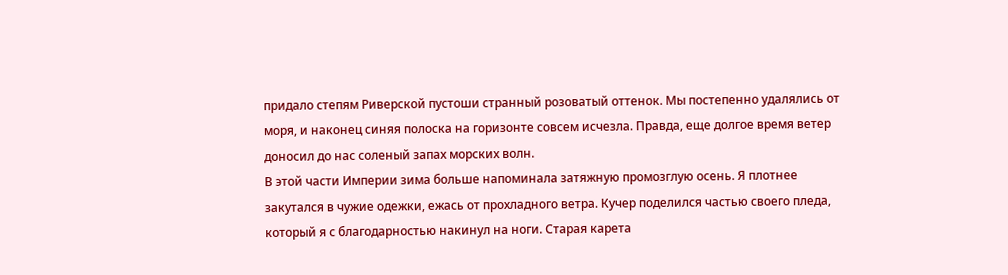придало степям Риверской пустоши странный розоватый оттенок. Мы постепенно удалялись от моря, и наконец синяя полоска на горизонте совсем исчезла. Правда, еще долгое время ветер доносил до нас соленый запах морских волн.
В этой части Империи зима больше напоминала затяжную промозглую осень. Я плотнее закутался в чужие одежки, ежась от прохладного ветра. Кучер поделился частью своего пледа, который я с благодарностью накинул на ноги. Старая карета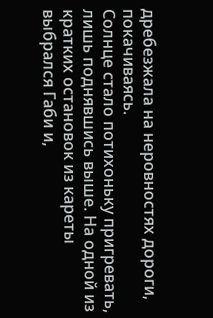дребезжала на неровностях дороги, покачиваясь.
Солнце стало потихоньку пригревать, лишь поднявшись выше. На одной из кратких остановок из кареты выбрался Габи и,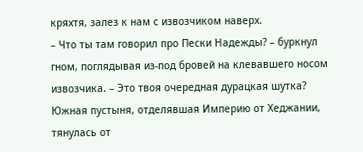кряхтя, залез к нам с извозчиком наверх.
– Что ты там говорил про Пески Надежды? – буркнул гном, поглядывая из-под бровей на клевавшего носом извозчика. – Это твоя очередная дурацкая шутка?
Южная пустыня, отделявшая Империю от Хеджании, тянулась от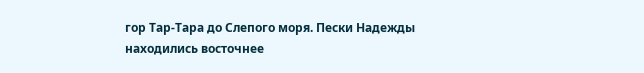гор Тар-Тара до Слепого моря. Пески Надежды находились восточнее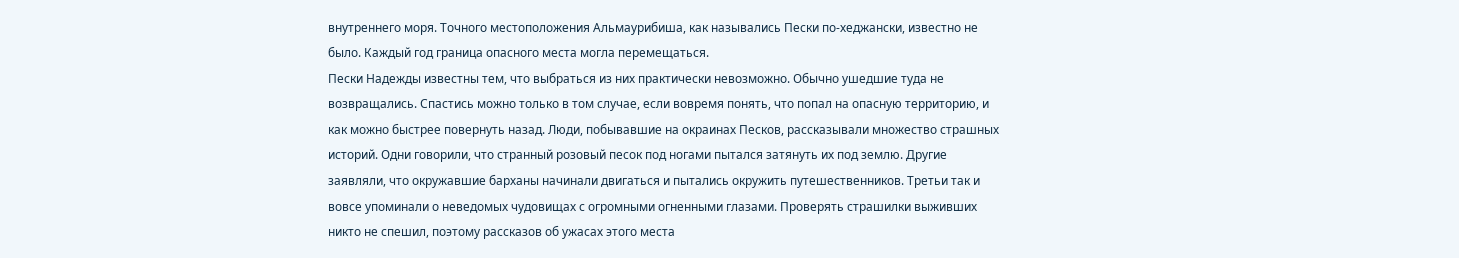внутреннего моря. Точного местоположения Альмаурибиша, как назывались Пески по-хеджански, известно не было. Каждый год граница опасного места могла перемещаться.
Пески Надежды известны тем, что выбраться из них практически невозможно. Обычно ушедшие туда не возвращались. Спастись можно только в том случае, если вовремя понять, что попал на опасную территорию, и как можно быстрее повернуть назад. Люди, побывавшие на окраинах Песков, рассказывали множество страшных историй. Одни говорили, что странный розовый песок под ногами пытался затянуть их под землю. Другие заявляли, что окружавшие барханы начинали двигаться и пытались окружить путешественников. Третьи так и вовсе упоминали о неведомых чудовищах с огромными огненными глазами. Проверять страшилки выживших никто не спешил, поэтому рассказов об ужасах этого места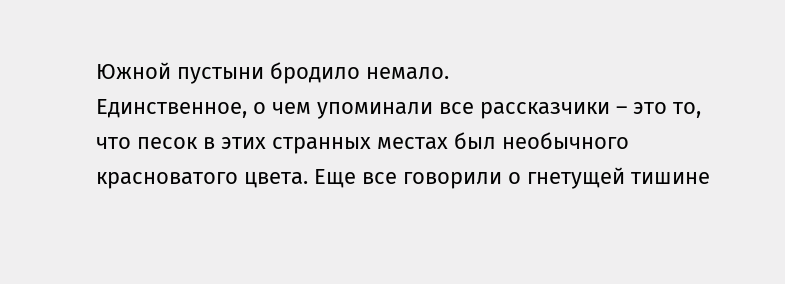Южной пустыни бродило немало.
Единственное, о чем упоминали все рассказчики – это то, что песок в этих странных местах был необычного красноватого цвета. Еще все говорили о гнетущей тишине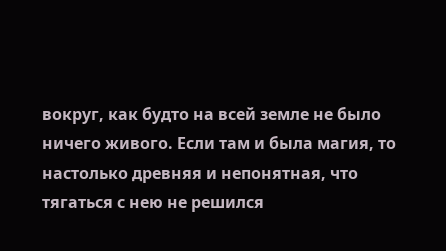вокруг, как будто на всей земле не было ничего живого. Если там и была магия, то настолько древняя и непонятная, что тягаться с нею не решился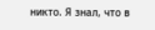никто. Я знал, что в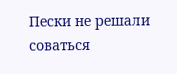Пески не решали соваться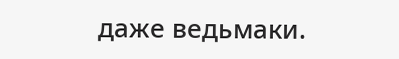даже ведьмаки.